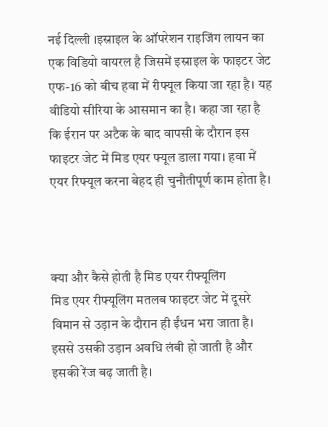नई दिल्ली ।इस्राइल के ऑपरेशन राइजिंग लायन का एक विडियो वायरल है जिसमें इस्राइल के फाइटर जेट एफ-16 को बीच हवा में रीफ्यूल किया जा रहा है। यह वीडियो सीरिया के आसमान का है। कहा जा रहा है कि ईरान पर अटैक के बाद वापसी के दौरान इस फाइटर जेट में मिड एयर फ्यूल डाला गया। हवा में एयर रिफ्यूल करना बेहद ही चुनौतीपूर्ण काम होता है।



क्या और कैसे होती है मिड एयर रीफ्यूलिंग
मिड एयर रीफ्यूलिंग मतलब फाइटर जेट में दूसरे विमान से उड़ान के दौरान ही ईंधन भरा जाता है। इससे उसकी उड़ान अवधि लंबी हो जाती है और इसकी रेंज बढ़ जाती है।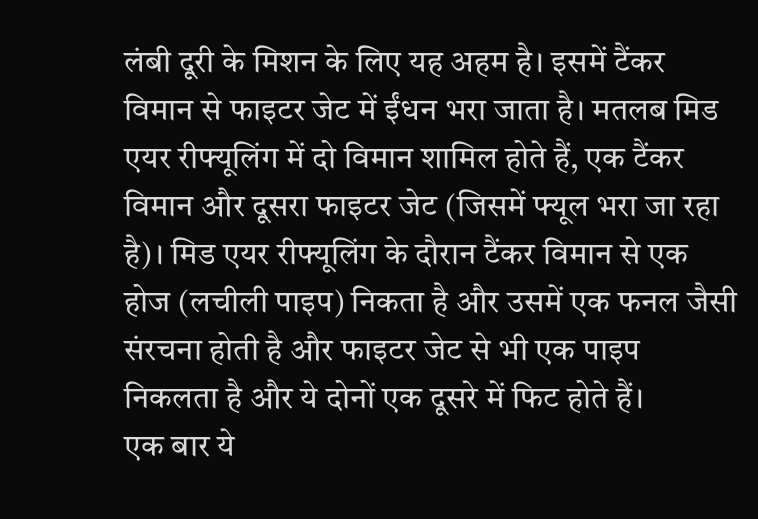लंबी दूरी के मिशन के लिए यह अहम है। इसमें टैंकर विमान से फाइटर जेट में ईंधन भरा जाता है। मतलब मिड एयर रीफ्यूलिंग में दो विमान शामिल होते हैं, एक टैंकर विमान और दूसरा फाइटर जेट (जिसमें फ्यूल भरा जा रहा है)। मिड एयर रीफ्यूलिंग के दौरान टैंकर विमान से एक होज (लचीली पाइप) निकता है और उसमें एक फनल जैसी संरचना होती है और फाइटर जेट से भी एक पाइप निकलता है और ये दोनों एक दूसरे में फिट होते हैं।
एक बार ये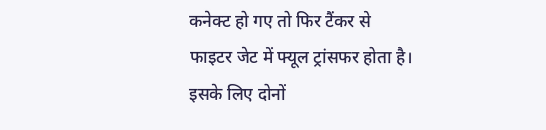कनेक्ट हो गए तो फिर टैंकर से फाइटर जेट में फ्यूल ट्रांसफर होता है। इसके लिए दोनों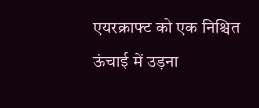एयरक्राफ्ट को एक निश्चित ऊंचाई में उड़ना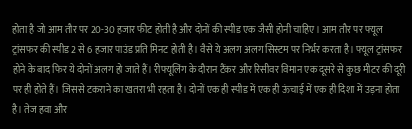होता है जो आम तौर पर 20-30 हजार फीट होती है और दोनों की स्पीड एक जैसी होनी चाहिए। आम तौर पर फ्यूल ट्रांसफर की स्पीड 2 से 6 हजार पाउंड प्रति मिनट होती है। वैसे ये अलग अलग सिस्टम पर निर्भर करता है। फ्यूल ट्रांसफर होने के बाद फिर ये दोनों अलग हो जाते हैं। रीफ्यूलिंग के दौरान टैंकर और रिसीवर विमान एक दूसरे से कुछ मीटर की दूरी पर ही होते हैं। जिससे टकराने का खतरा भी रहता है। दोनों एक ही स्पीड में एक ही ऊंचाई में एक ही दिशा में उड़ना होता है। तेज हवा और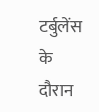टर्बुलेंस के दौरान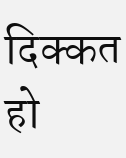दिक्कत हो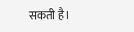सकती है।